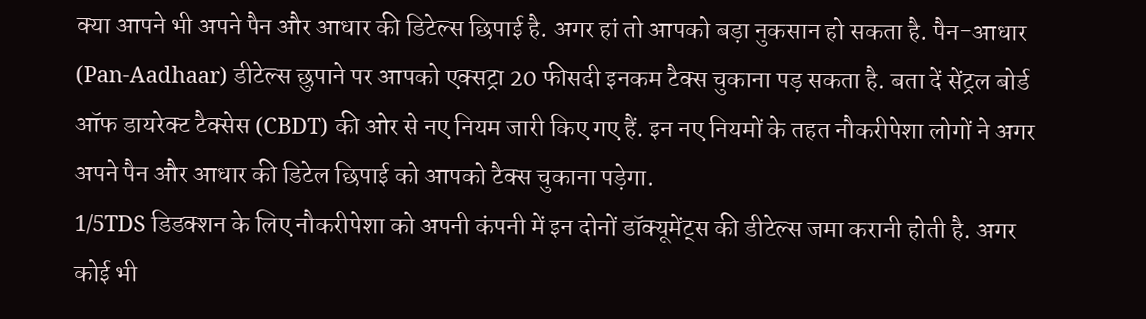क्या आपने भी अपने पैन और आधार की डिटेल्स छिपाई है. अगर हां तो आपको बड़ा नुकसान हो सकता है. पैन-आधार (Pan-Aadhaar) डीटेल्स छुपाने पर आपको एक्सट्रा 20 फीसदी इनकम टैक्स चुकाना पड़ सकता है. बता दें सेंट्रल बोर्ड ऑफ डायरेक्ट टैक्सेस (CBDT) की ओर से नए नियम जारी किए गए हैं. इन नए नियमों के तहत नौकरीपेशा लोगों ने अगर अपने पैन और आधार की डिटेल छिपाई को आपको टैक्स चुकाना पड़ेगा.
1/5TDS डिडक्शन के लिए नौकरीपेशा को अपनी कंपनी में इन दोनों डॉक्यूमेंट्स की डीटेल्स जमा करानी होती है. अगर कोई भी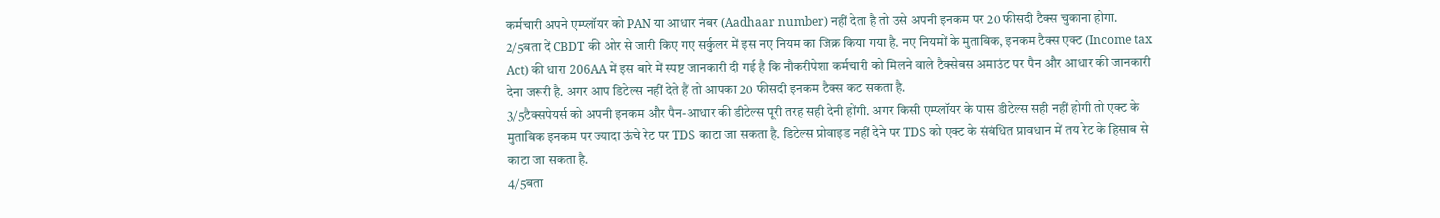कर्मचारी अपने एम्प्लॉयर को PAN या आधार नंबर (Aadhaar number) नहीं देता है तो उसे अपनी इनकम पर 20 फीसदी टैक्स चुकाना होगा.
2/5बता दें CBDT की ओर से जारी किए गए सर्कुलर में इस नए नियम का जिक्र किया गया है. नए नियमों के मुताबिक, इनकम टैक्स एक्ट (Income tax Act) की धारा 206AA में इस बारे में स्पष्ट जानकारी दी गई है कि नौकरीपेशा कर्मचारी को मिलने वाले टैक्सेबस अमाउंट पर पैन और आधार की जानकारी देना जरूरी है. अगर आप डिटेल्स नहीं देते हैं तो आपका 20 फीसदी इनकम टैक्स कट सकता है.
3/5टैक्सपेयर्स को अपनी इनकम और पैन-आधार की डीटेल्स पूरी तरह सही देनी होंगी. अगर किसी एम्प्लॉयर के पास डीटेल्स सही नहीं होगी तो एक्ट के मुताबिक इनकम पर ज्यादा ऊंचे रेट पर TDS काटा जा सकता है. डिटेल्स प्रोवाइड नहीं देने पर TDS को एक्ट के संबंधित प्रावधान में तय रेट के हिसाब से काटा जा सकता है.
4/5बता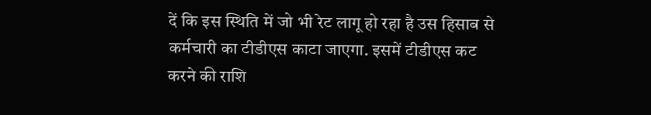दें कि इस स्थिति में जो भी रेट लागू हो रहा है उस हिसाब से कर्मचारी का टीडीएस काटा जाएगा. इसमें टीडीएस कट करने की राशि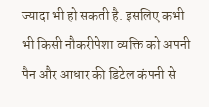ज्यादा भी हो सकती है. इसलिए कभी भी किसी नौकरीपेशा व्यक्ति को अपनी पैन और आधार की डिटेल कंपनी से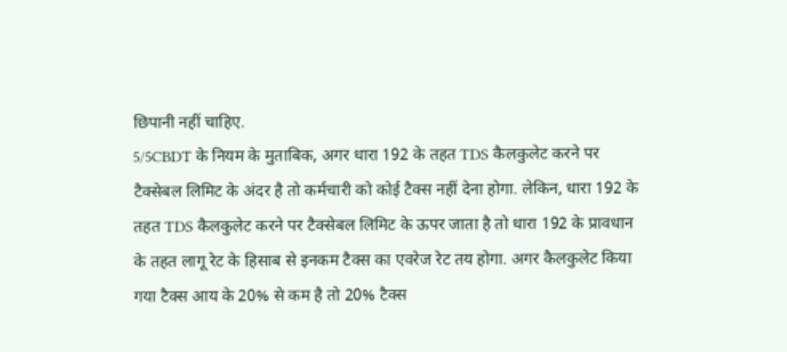छिपानी नहीं चाहिए.
5/5CBDT के नियम के मुताबिक, अगर धारा 192 के तहत TDS कैलकुलेट करने पर टैक्सेबल लिमिट के अंदर है तो कर्मचारी को कोई टैक्स नहीं देना होगा. लेकिन, धारा 192 के तहत TDS कैलकुलेट करने पर टैक्सेबल लिमिट के ऊपर जाता है तो धारा 192 के प्रावधान के तहत लागू रेट के हिसाब से इनकम टैक्स का एवरेज रेट तय होगा. अगर कैलकुलेट किया गया टैक्स आय के 20% से कम है तो 20% टैक्स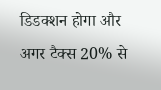डिडक्शन होगा और अगर टैक्स 20% से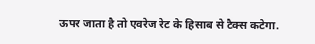ऊपर जाता है तो एवरेज रेट के हिसाब से टैक्स कटेगा.